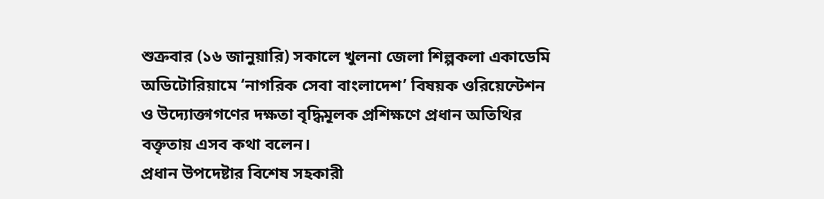শুক্রবার (১৬ জানুয়ারি) সকালে খুলনা জেলা শিল্পকলা একাডেমি অডিটোরিয়ামে ‘নাগরিক সেবা বাংলাদেশ’ বিষয়ক ওরিয়েন্টেশন ও উদ্যোক্তাগণের দক্ষতা বৃদ্ধিমূলক প্রশিক্ষণে প্রধান অতিথির বক্তৃতায় এসব কথা বলেন।
প্রধান উপদেষ্টার বিশেষ সহকারী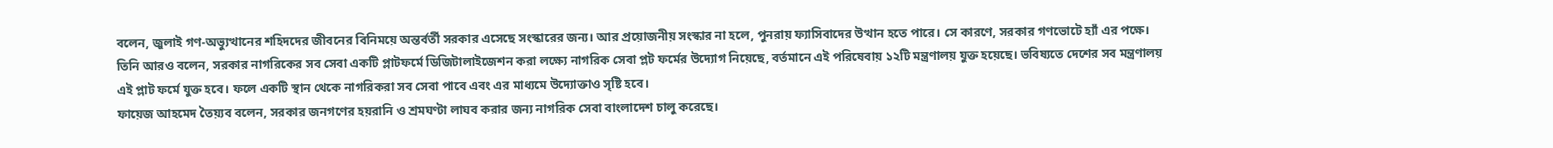বলেন, জুলাই গণ-অভ্যুত্থানের শহিদদের জীবনের বিনিময়ে অন্তর্বর্তী সরকার এসেছে সংস্কারের জন্য। আর প্রয়োজনীয় সংস্কার না হলে, পুনরায় ফ্যাসিবাদের উত্থান হতে পারে। সে কারণে, সরকার গণভোটে হ্যাঁ এর পক্ষে।
তিনি আরও বলেন, সরকার নাগরিকের সব সেবা একটি প্লাটফর্মে ডিজিটালাইজেশন করা লক্ষ্যে নাগরিক সেবা প্লট ফর্মের উদ্যোগ নিয়েছে, বর্তমানে এই পরিষেবায় ১২টি মন্ত্রণালয় যুক্ত হয়েছে। ভবিষ্যতে দেশের সব মন্ত্রণালয় এই প্লাট ফর্মে যুক্ত হবে। ফলে একটি স্থান থেকে নাগরিকরা সব সেবা পাবে এবং এর মাধ্যমে উদ্যোক্তাও সৃষ্টি হবে।
ফায়েজ আহমেদ তৈয়্যব বলেন, সরকার জনগণের হয়রানি ও শ্রমঘণ্টা লাঘব করার জন্য নাগরিক সেবা বাংলাদেশ চালু করেছে।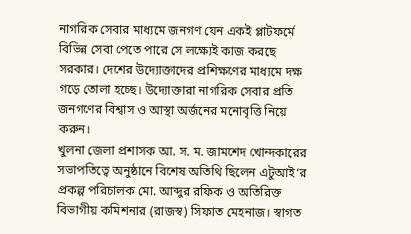নাগরিক সেবার মাধ্যমে জনগণ যেন একই প্লাটফর্মে বিভিন্ন সেবা পেতে পারে সে লক্ষ্যেই কাজ করছে সরকার। দেশের উদ্যোক্তাদের প্রশিক্ষণের মাধ্যমে দক্ষ গড়ে তোলা হচ্ছে। উদ্যোক্তারা নাগরিক সেবার প্রতি জনগণের বিশ্বাস ও আস্থা অর্জনের মনোবৃত্তি নিয়ে করুন।
খুলনা জেলা প্রশাসক আ. স. ম. জামশেদ খোন্দকারের সভাপতিত্বে অনুষ্ঠানে বিশেষ অতিথি ছিলেন এটুআই‘র প্রকল্প পরিচালক মো. আব্দুর রফিক ও অতিরিক্ত বিভাগীয় কমিশনার (রাজস্ব) সিফাত মেহনাজ। স্বাগত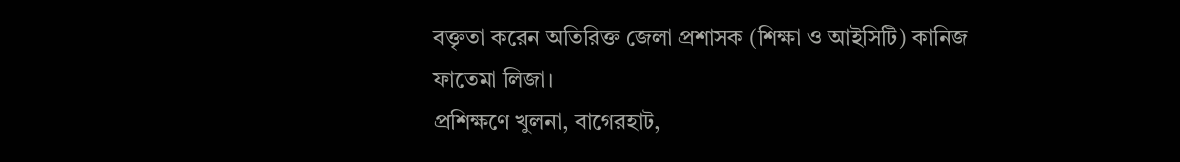বক্তৃতা করেন অতিরিক্ত জেলা প্রশাসক (শিক্ষা ও আইসিটি) কানিজ ফাতেমা লিজা।
প্রশিক্ষণে খুলনা, বাগেরহাট,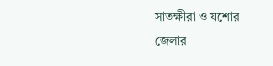সাতক্ষীরা ও যশোর জেলার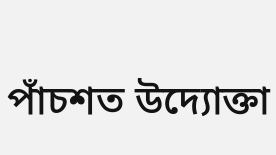পাঁচশত উদ্যোক্তা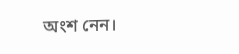অংশ নেন।